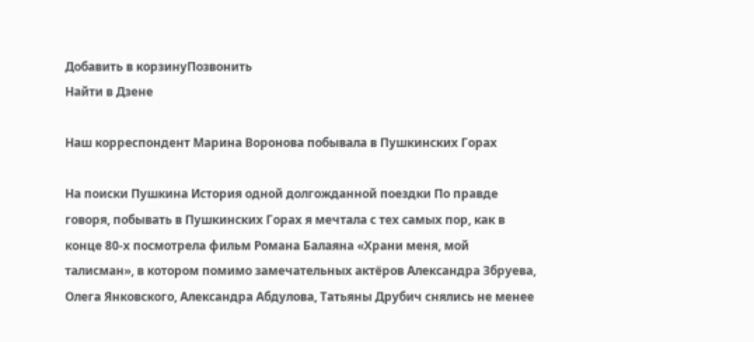Добавить в корзинуПозвонить
Найти в Дзене

Наш корреспондент Марина Воронова побывала в Пушкинских Горах

На поиски Пушкина История одной долгожданной поездки По правде говоря, побывать в Пушкинских Горах я мечтала с тех самых пор, как в конце 80-х посмотрела фильм Романа Балаяна «Храни меня, мой талисман», в котором помимо замечательных актёров Александра Збруева, Олега Янковского, Александра Абдулова, Татьяны Друбич снялись не менее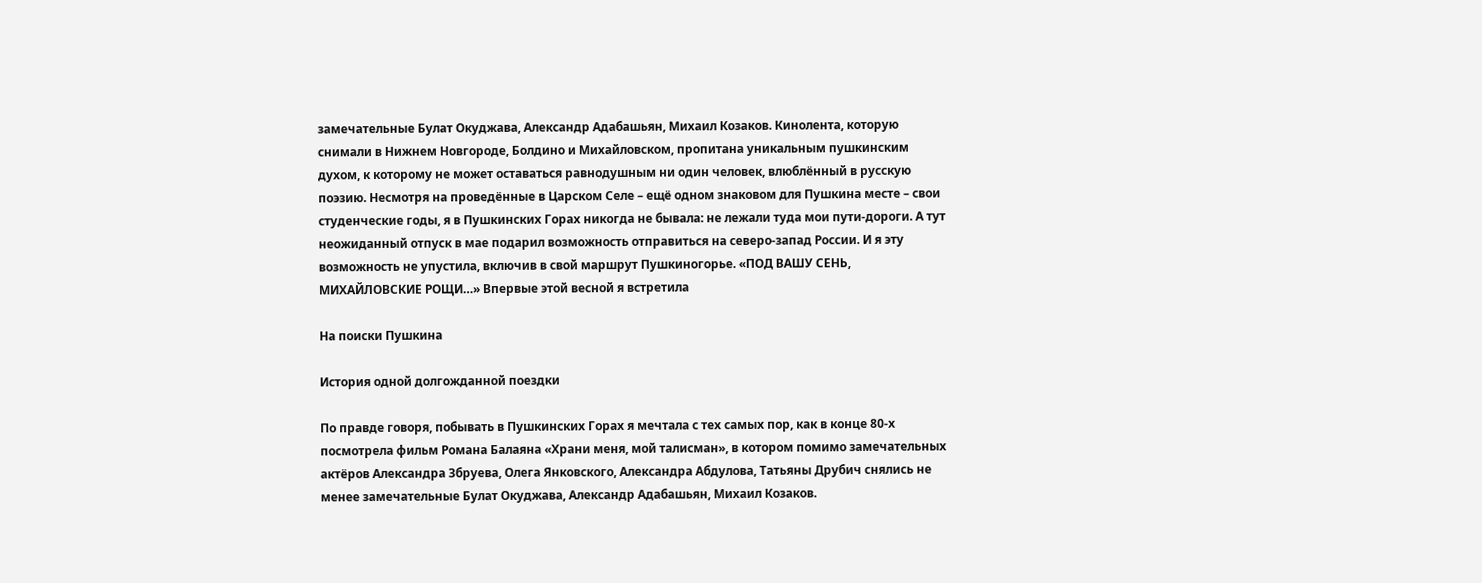замечательные Булат Окуджава, Александр Адабашьян, Михаил Козаков. Кинолента, которую снимали в Нижнем Новгороде, Болдино и Михайловском, пропитана уникальным пушкинским духом, к которому не может оставаться равнодушным ни один человек, влюблённый в русскую поэзию. Несмотря на проведённые в Царском Селе – ещё одном знаковом для Пушкина месте – свои студенческие годы, я в Пушкинских Горах никогда не бывала: не лежали туда мои пути-дороги. А тут неожиданный отпуск в мае подарил возможность отправиться на северо-запад России. И я эту возможность не упустила, включив в свой маршрут Пушкиногорье. «ПОД ВАШУ СЕНЬ, МИХАЙЛОВСКИЕ РОЩИ…» Впервые этой весной я встретила

На поиски Пушкина

История одной долгожданной поездки

По правде говоря, побывать в Пушкинских Горах я мечтала с тех самых пор, как в конце 80-х посмотрела фильм Романа Балаяна «Храни меня, мой талисман», в котором помимо замечательных актёров Александра Збруева, Олега Янковского, Александра Абдулова, Татьяны Друбич снялись не менее замечательные Булат Окуджава, Александр Адабашьян, Михаил Козаков.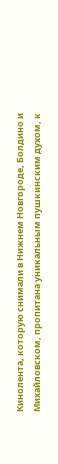Кинолента, которую снимали в Нижнем Новгороде, Болдино и Михайловском, пропитана уникальным пушкинским духом, к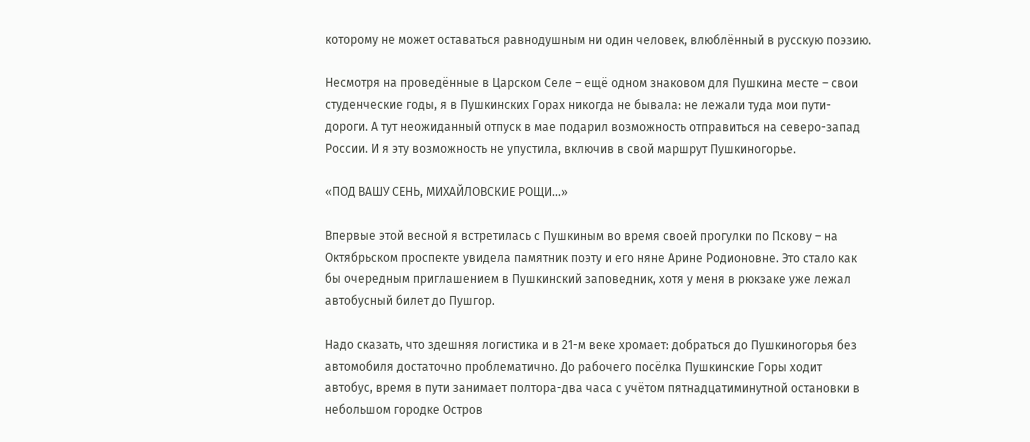которому не может оставаться равнодушным ни один человек, влюблённый в русскую поэзию.

Несмотря на проведённые в Царском Селе – ещё одном знаковом для Пушкина месте – свои студенческие годы, я в Пушкинских Горах никогда не бывала: не лежали туда мои пути-дороги. А тут неожиданный отпуск в мае подарил возможность отправиться на северо-запад России. И я эту возможность не упустила, включив в свой маршрут Пушкиногорье.

«ПОД ВАШУ СЕНЬ, МИХАЙЛОВСКИЕ РОЩИ…»

Впервые этой весной я встретилась с Пушкиным во время своей прогулки по Пскову – на Октябрьском проспекте увидела памятник поэту и его няне Арине Родионовне. Это стало как бы очередным приглашением в Пушкинский заповедник, хотя у меня в рюкзаке уже лежал автобусный билет до Пушгор.

Надо сказать, что здешняя логистика и в 21-м веке хромает: добраться до Пушкиногорья без автомобиля достаточно проблематично. До рабочего посёлка Пушкинские Горы ходит автобус, время в пути занимает полтора-два часа с учётом пятнадцатиминутной остановки в небольшом городке Остров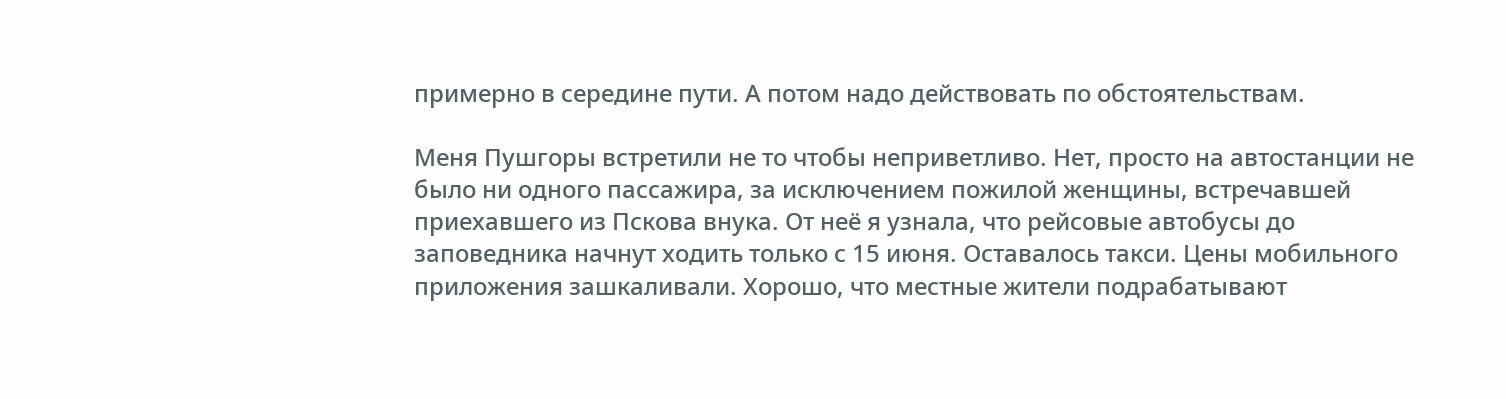примерно в середине пути. А потом надо действовать по обстоятельствам.

Меня Пушгоры встретили не то чтобы неприветливо. Нет, просто на автостанции не было ни одного пассажира, за исключением пожилой женщины, встречавшей приехавшего из Пскова внука. От неё я узнала, что рейсовые автобусы до заповедника начнут ходить только с 15 июня. Оставалось такси. Цены мобильного приложения зашкаливали. Хорошо, что местные жители подрабатывают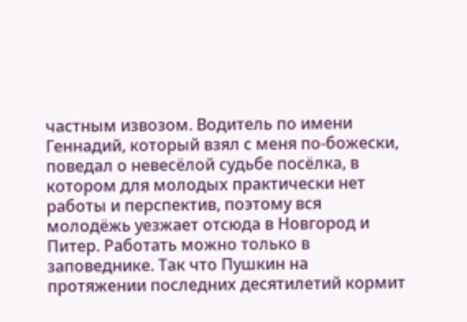частным извозом. Водитель по имени Геннадий, который взял с меня по-божески, поведал о невесёлой судьбе посёлка, в котором для молодых практически нет работы и перспектив, поэтому вся молодёжь уезжает отсюда в Новгород и Питер. Работать можно только в заповеднике. Так что Пушкин на протяжении последних десятилетий кормит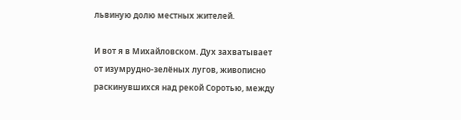львиную долю местных жителей.

И вот я в Михайловском. Дух захватывает от изумрудно-зелёных лугов, живописно раскинувшихся над рекой Соротью, между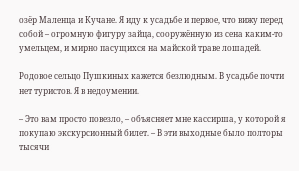озёр Маленца и Кучане. Я иду к усадьбе и первое, что вижу перед собой – огромную фигуру зайца, сооружённую из сена каким-то умельцем, и мирно пасущихся на майской траве лошадей.

Родовое сельцо Пушкиных кажется безлюдным. В усадьбе почти нет туристов. Я в недоумении.

– Это вам просто повезло, – объясняет мне кассирша, у которой я покупаю экскурсионный билет. – В эти выходные было полторы тысячи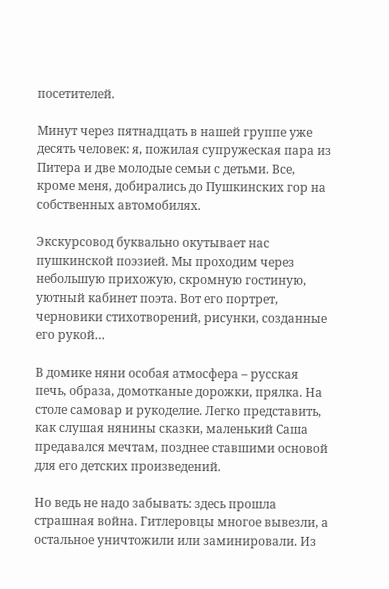посетителей.

Минут через пятнадцать в нашей группе уже десять человек: я, пожилая супружеская пара из Питера и две молодые семьи с детьми. Все, кроме меня, добирались до Пушкинских гор на собственных автомобилях.

Экскурсовод буквально окутывает нас пушкинской поэзией. Мы проходим через небольшую прихожую, скромную гостиную, уютный кабинет поэта. Вот его портрет, черновики стихотворений, рисунки, созданные его рукой…

В домике няни особая атмосфера – русская печь, образа, домотканые дорожки, прялка. На столе самовар и рукоделие. Легко представить, как слушая нянины сказки, маленький Саша предавался мечтам, позднее ставшими основой для его детских произведений.

Но ведь не надо забывать: здесь прошла страшная война. Гитлеровцы многое вывезли, а остальное уничтожили или заминировали. Из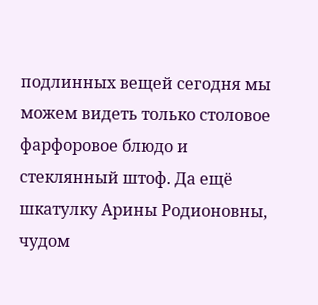подлинных вещей сегодня мы можем видеть только столовое фарфоровое блюдо и стеклянный штоф. Да ещё шкатулку Арины Родионовны, чудом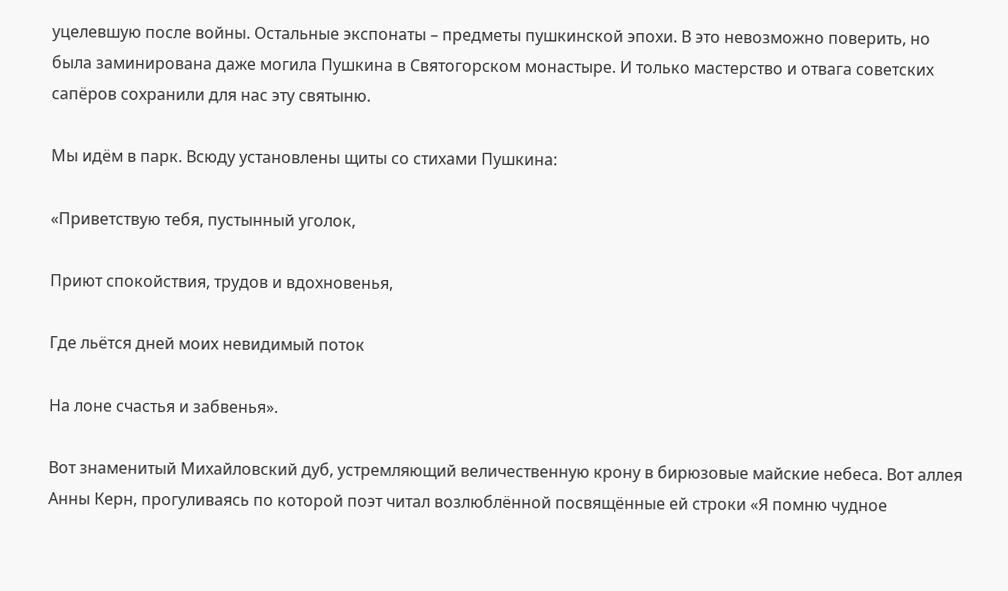уцелевшую после войны. Остальные экспонаты – предметы пушкинской эпохи. В это невозможно поверить, но была заминирована даже могила Пушкина в Святогорском монастыре. И только мастерство и отвага советских сапёров сохранили для нас эту святыню.

Мы идём в парк. Всюду установлены щиты со стихами Пушкина:

«Приветствую тебя, пустынный уголок,

Приют спокойствия, трудов и вдохновенья,

Где льётся дней моих невидимый поток

На лоне счастья и забвенья».

Вот знаменитый Михайловский дуб, устремляющий величественную крону в бирюзовые майские небеса. Вот аллея Анны Керн, прогуливаясь по которой поэт читал возлюблённой посвящённые ей строки «Я помню чудное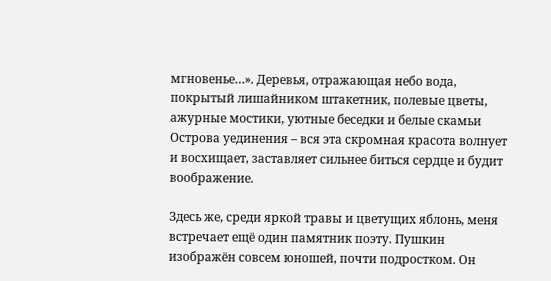мгновенье…». Деревья, отражающая небо вода, покрытый лишайником штакетник, полевые цветы, ажурные мостики, уютные беседки и белые скамьи Острова уединения – вся эта скромная красота волнует и восхищает, заставляет сильнее биться сердце и будит воображение.

Здесь же, среди яркой травы и цветущих яблонь, меня встречает ещё один памятник поэту. Пушкин изображён совсем юношей, почти подростком. Он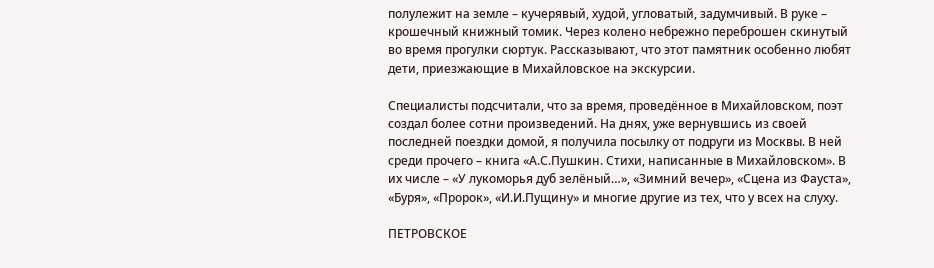полулежит на земле – кучерявый, худой, угловатый, задумчивый. В руке – крошечный книжный томик. Через колено небрежно переброшен скинутый во время прогулки сюртук. Рассказывают, что этот памятник особенно любят дети, приезжающие в Михайловское на экскурсии.

Специалисты подсчитали, что за время, проведённое в Михайловском, поэт создал более сотни произведений. На днях, уже вернувшись из своей последней поездки домой, я получила посылку от подруги из Москвы. В ней среди прочего – книга «А.С.Пушкин. Стихи, написанные в Михайловском». В их числе – «У лукоморья дуб зелёный…», «Зимний вечер», «Сцена из Фауста», «Буря», «Пророк», «И.И.Пущину» и многие другие из тех, что у всех на слуху.

ПЕТРОВСКОЕ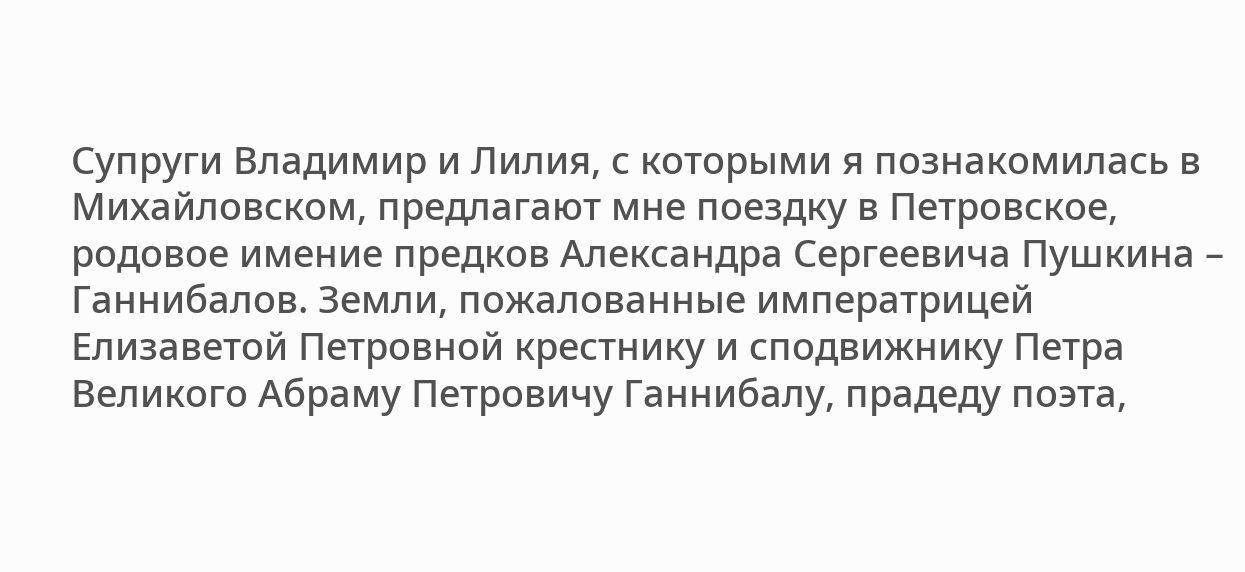Супруги Владимир и Лилия, с которыми я познакомилась в Михайловском, предлагают мне поездку в Петровское, родовое имение предков Александра Сергеевича Пушкина – Ганнибалов. Земли, пожалованные императрицей Елизаветой Петровной крестнику и сподвижнику Петра Великого Абраму Петровичу Ганнибалу, прадеду поэта,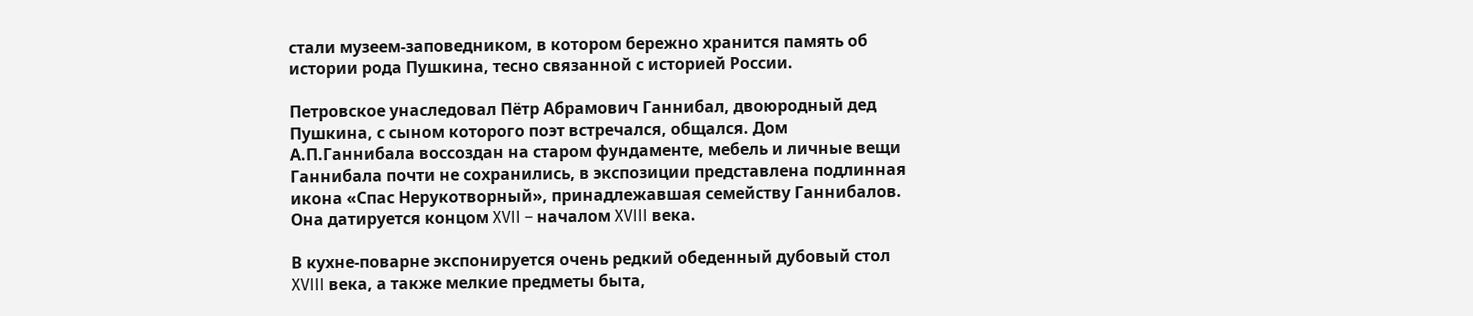стали музеем-заповедником, в котором бережно хранится память об истории рода Пушкина, тесно связанной с историей России.

Петровское унаследовал Пётр Абрамович Ганнибал, двоюродный дед Пушкина, с сыном которого поэт встречался, общался. Дом А.П.Ганнибала воссоздан на старом фундаменте, мебель и личные вещи Ганнибала почти не сохранились, в экспозиции представлена подлинная икона «Спас Нерукотворный», принадлежавшая семейству Ганнибалов. Она датируется концом XVII – началом XVIII века.

В кухне-поварне экспонируется очень редкий обеденный дубовый стол XVIII века, а также мелкие предметы быта,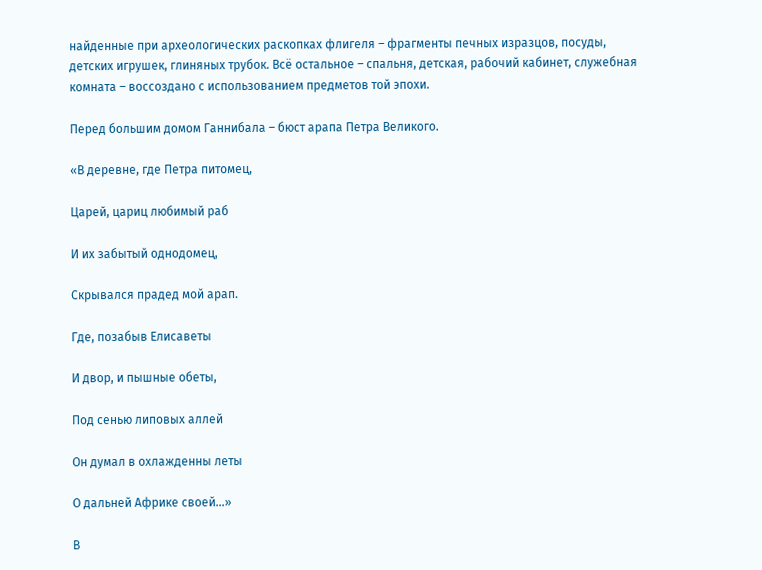найденные при археологических раскопках флигеля – фрагменты печных изразцов, посуды, детских игрушек, глиняных трубок. Всё остальное – спальня, детская, рабочий кабинет, служебная комната – воссоздано с использованием предметов той эпохи.

Перед большим домом Ганнибала – бюст арапа Петра Великого.

«В деревне, где Петра питомец,

Царей, цариц любимый раб

И их забытый однодомец,

Скрывался прадед мой арап.

Где, позабыв Елисаветы

И двор, и пышные обеты,

Под сенью липовых аллей

Он думал в охлажденны леты

О дальней Африке своей…»

В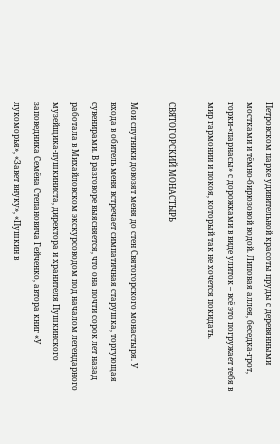Петровском парке удивительной красоты пруды с деревянными мостками и тёмно-бирюзовой водой. Липовая аллея, беседка-грот, горки-«парнасы» с дорожками в виде улиток – всё это погружает тебя в мир гармонии и покоя, который так не хочется покидать.

СВЯТОГОРСКИЙ МОНАСТЫРЬ

Мои спутники довозят меня до стен Святогорского монастыря. У входа в обитель меня встречает симпатичная старушка, торгующая сувенирами. В разговоре выясняется, что она почти сорок лет назад работала в Михайловском экскурсоводом под началом легендарного музейщика-пушкиниста, директора и хранителя Пушкинского заповедника Семёна Степановича Гейченко, автора книг «У лукоморья», «Завет внуку», «Пушкин в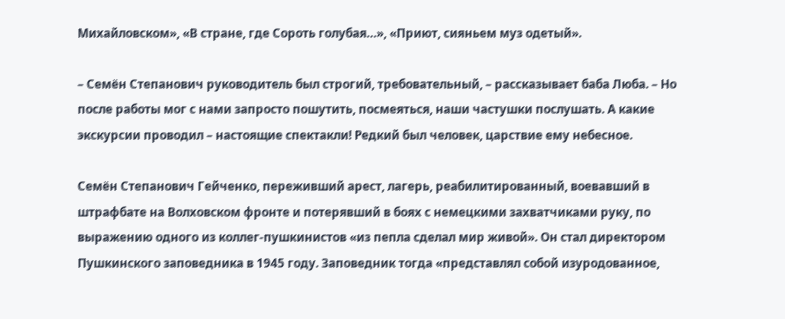Михайловском», «В стране, где Сороть голубая…», «Приют, сияньем муз одетый».

– Семён Степанович руководитель был строгий, требовательный, – рассказывает баба Люба. – Но после работы мог с нами запросто пошутить, посмеяться, наши частушки послушать. А какие экскурсии проводил – настоящие спектакли! Редкий был человек, царствие ему небесное.

Семён Степанович Гейченко, переживший арест, лагерь, реабилитированный, воевавший в штрафбате на Волховском фронте и потерявший в боях с немецкими захватчиками руку, по выражению одного из коллег-пушкинистов «из пепла сделал мир живой». Он стал директором Пушкинского заповедника в 1945 году. Заповедник тогда «представлял собой изуродованное,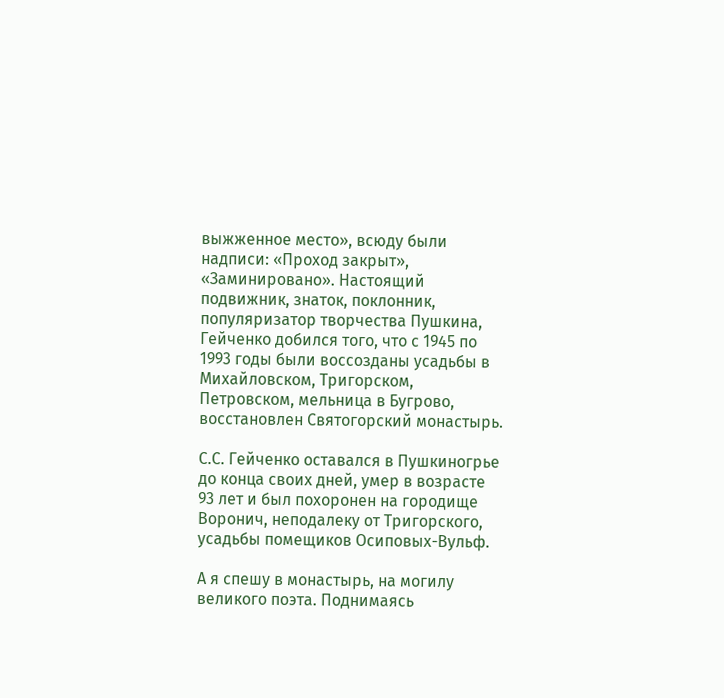выжженное место», всюду были надписи: «Проход закрыт», «Заминировано». Настоящий подвижник, знаток, поклонник, популяризатор творчества Пушкина, Гейченко добился того, что с 1945 по 1993 годы были воссозданы усадьбы в Михайловском, Тригорском, Петровском, мельница в Бугрово, восстановлен Святогорский монастырь.

С.С. Гейченко оставался в Пушкиногрье до конца своих дней, умер в возрасте 93 лет и был похоронен на городище Воронич, неподалеку от Тригорского, усадьбы помещиков Осиповых-Вульф.

А я спешу в монастырь, на могилу великого поэта. Поднимаясь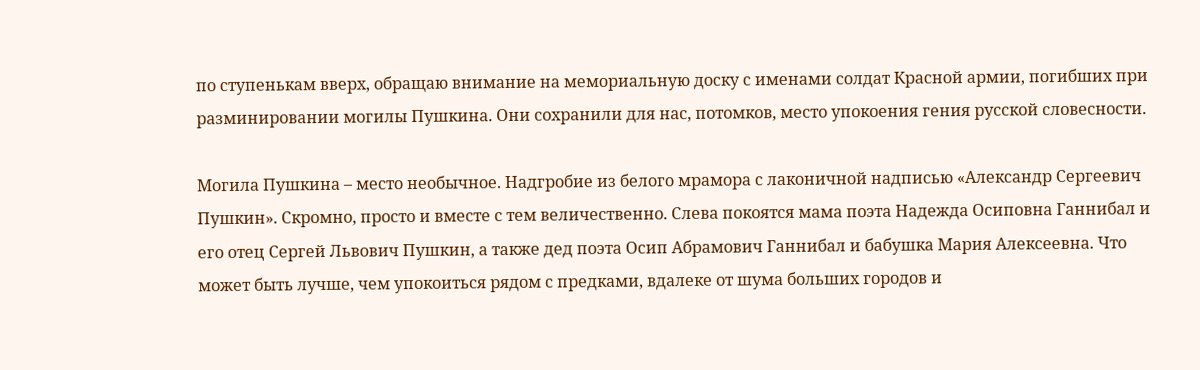по ступенькам вверх, обращаю внимание на мемориальную доску с именами солдат Красной армии, погибших при разминировании могилы Пушкина. Они сохранили для нас, потомков, место упокоения гения русской словесности.

Могила Пушкина – место необычное. Надгробие из белого мрамора с лаконичной надписью «Александр Сергеевич Пушкин». Скромно, просто и вместе с тем величественно. Слева покоятся мама поэта Надежда Осиповна Ганнибал и его отец Сергей Львович Пушкин, а также дед поэта Осип Абрамович Ганнибал и бабушка Мария Алексеевна. Что может быть лучше, чем упокоиться рядом с предками, вдалеке от шума больших городов и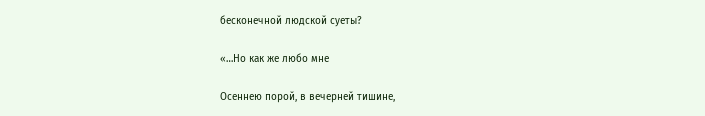бесконечной людской суеты?

«…Но как же любо мне

Осеннею порой, в вечерней тишине,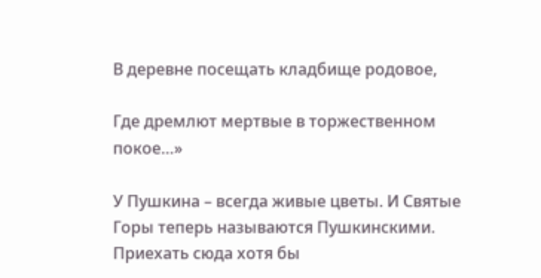В деревне посещать кладбище родовое,

Где дремлют мертвые в торжественном покое…»

У Пушкина – всегда живые цветы. И Святые Горы теперь называются Пушкинскими. Приехать сюда хотя бы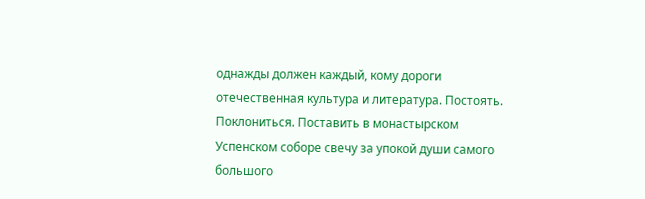однажды должен каждый, кому дороги отечественная культура и литература. Постоять. Поклониться. Поставить в монастырском Успенском соборе свечу за упокой души самого большого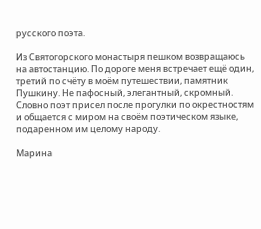русского поэта.

Из Святогорского монастыря пешком возвращаюсь на автостанцию. По дороге меня встречает ещё один, третий по счёту в моём путешествии, памятник Пушкину. Не пафосный, элегантный, скромный. Словно поэт присел после прогулки по окрестностям и общается с миром на своём поэтическом языке, подаренном им целому народу.

Марина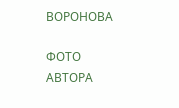ВОРОНОВА

ФОТО АВТОРА